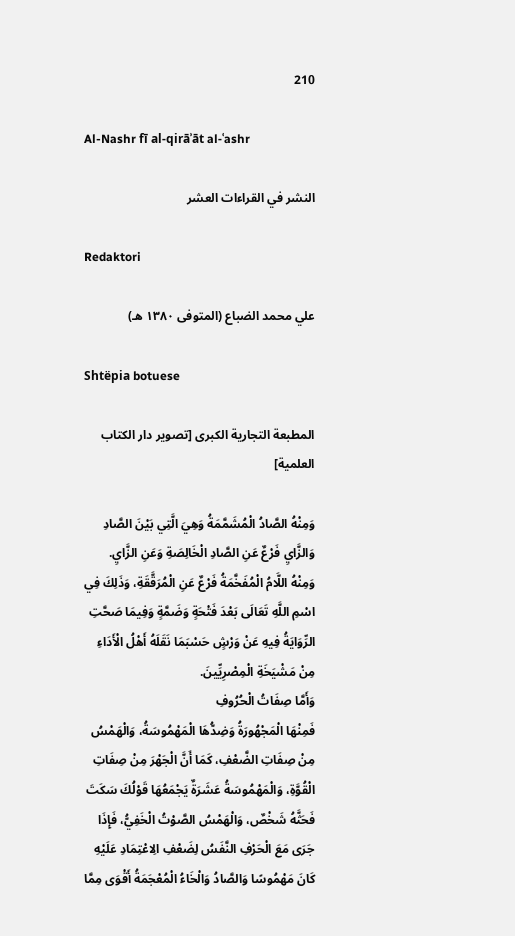210

Al-Nashr fī al-qirāʾāt al-ʿashr

النشر في القراءات العشر

Redaktori

علي محمد الضباع (المتوفى ١٣٨٠ هـ)

Shtëpia botuese

المطبعة التجارية الكبرى [تصوير دار الكتاب العلمية]

وَمِنْهُ الصَّادُ الْمُشَمَّمَةُ وَهِيَ الَّتِي بَيْنَ الصَّادِ وَالزَّايِ فَرْعٌ عَنِ الصَّادِ الْخَالِصَةِ وَعَنِ الزَّايِ.
وَمِنْهُ اللَّامُ الْمُفَخَّمَةُ فَرْعٌ عَنِ الْمُرَقَّقَةِ، وَذَلِكَ فِي اسْمِ اللَّهِ تَعَالَى بَعْدَ فَتْحَةٍ وَضَمَّةٍ وَفِيمَا صَحَّتِ الرِّوَايَةُ فِيهِ عَنْ وَرْشٍ حَسْبَمَا نَقَلَهُ أَهْلُ الْأَدَاءِ مِنْ مَشْيَخَةِ الْمِصْرِيِّينَ.
وَأَمَّا صِفَاتُ الْحُرُوفِ
فَمِنْهَا الْمَجْهُورَةُ وَضِدُّهَا الْمَهْمُوسَةُ، وَالْهَمْسُ مِنْ صِفَاتِ الضَّعْفِ، كَمَا أَنَّ الْجَهْرَ مِنْ صِفَاتِ الْقُوَّةِ، وَالْمَهْمُوسَةُ عَشَرَةٌ يَجْمَعُهَا قَوْلُكَ سَكَتَ فَحَثَّهُ شَخْصٌ، وَالْهَمْسُ الصَّوْتُ الْخَفِيُّ، فَإِذَا جَرَى مَعَ الْحَرْفِ النَّفَسُ لِضَعْفِ الِاعْتِمَادِ عَلَيْهِ كَانَ مَهْمُوسًا وَالصَّادُ وَالْخَاءُ الْمُعْجَمَةُ أَقْوَى مِمَّا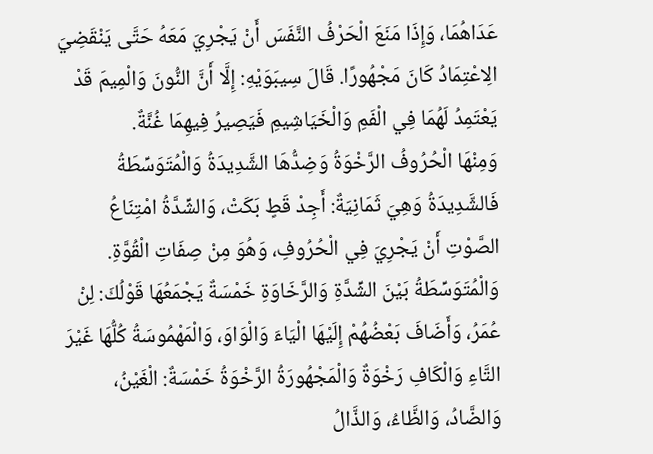عَدَاهُمَا، وَإِذَا مَنَعَ الْحَرْفُ النَّفَسَ أَنْ يَجْرِيَ مَعَهُ حَتَّى يَنْقَضِيَ الِاعْتِمَادُ كَانَ مَجْهُورًا. قَالَ سِيبَوَيْهِ: إِلَّا أَنَّ النُّونَ وَالْمِيمَ قَدْ يَعْتَمِدُ لَهُمَا فِي الْفَمِ وَالْخَيَاشِيمِ فَيَصِيرُ فِيهِمَا غُنَّةٌ.
وَمِنْهَا الْحُرُوفُ الرَّخْوَةُ وَضِدُّهَا الشَّدِيدَةُ وَالْمُتَوَسِّطَةُ فَالشَّدِيدَةُ وَهِيَ ثَمَانِيَةٌ: أَجِدْ قَطٍ بَكَتْ، وَالشِّدَّةُ امْتِنَاعُ الصَّوْتِ أَنْ يَجْرِيَ فِي الْحُرُوفِ، وَهُوَ مِنْ صِفَاتِ الْقُوَّةِ.
وَالْمُتَوَسِّطَةُ بَيْنَ الشِّدَّةِ وَالرَّخَاوَةِ خَمْسَةٌ يَجْمَعُهَا قَوْلُكَ: لِنْ عُمَرُ، وَأَضَافَ بَعْضُهُمْ إِلَيْهَا الْيَاءَ وَالْوَاوَ، وَالْمَهْمُوسَةُ كُلُّهَا غَيْرَ التَّاءِ وَالْكَافِ رَخْوَةٌ وَالْمَجْهُورَةُ الرَّخْوَةُ خَمْسَةٌ: الْغَيْنُ، وَالضَّادُ، وَالظَّاءُ، وَالذَّالُ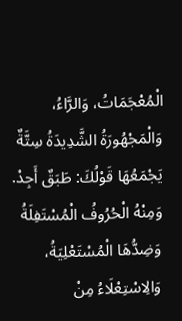الْمُعْجَمَاتُ، وَالرَّاءُ، وَالْمَجْهُورَةُ الشَّدِيدَةُ سِتَّةٌ يَجْمَعُهَا قَوْلُكَ: طَبَقٌ أَجِدْ.
وَمِنْهُ الْحُرُوفُ الْمُسْتَفِلَةُ وَضِدُّهَا الْمُسْتَعْلِيَةُ، وَالِاسْتِعْلَاءُ مِنْ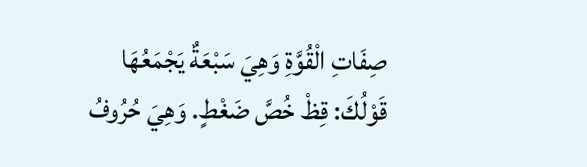صِفَاتِ الْقُوَّةِ وَهِيَ سَبْعَةٌ يَجْمَعُهَا قَوْلُكَ: قِظْ خُصَّ ضَغْطٍ. وَهِيَ حُرُوفُ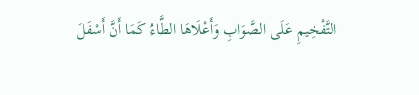التَّفْخِيمِ عَلَى الصَّوَابِ وَأَعْلَاهَا الطَّاءُ كَمَا أَنَّ أَسْفَلَ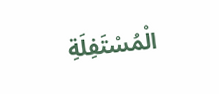الْمُسْتَفِلَةِ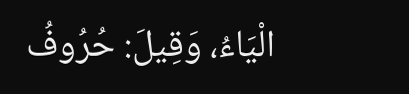الْيَاءُ، وَقِيلَ: حُرُوفُ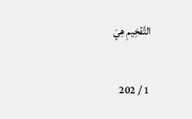التَّفْخِيمِ هِيَ

1 / 202